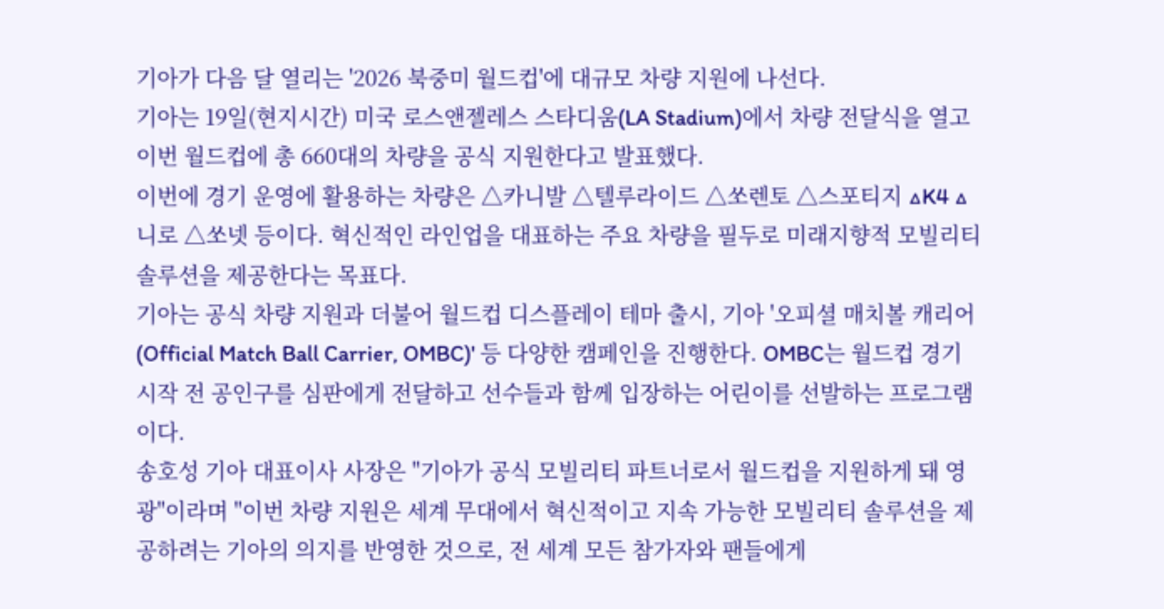기아가 다음 달 열리는 '2026 북중미 월드컵'에 대규모 차량 지원에 나선다.
기아는 19일(현지시간) 미국 로스앤젤레스 스타디움(LA Stadium)에서 차량 전달식을 열고 이번 월드컵에 총 660대의 차량을 공식 지원한다고 발표했다.
이번에 경기 운영에 활용하는 차량은 △카니발 △텔루라이드 △쏘렌토 △스포티지 △K4 △니로 △쏘넷 등이다. 혁신적인 라인업을 대표하는 주요 차량을 필두로 미래지향적 모빌리티 솔루션을 제공한다는 목표다.
기아는 공식 차량 지원과 더불어 월드컵 디스플레이 테마 출시, 기아 '오피셜 매치볼 캐리어(Official Match Ball Carrier, OMBC)' 등 다양한 캠페인을 진행한다. OMBC는 월드컵 경기 시작 전 공인구를 심판에게 전달하고 선수들과 함께 입장하는 어린이를 선발하는 프로그램이다.
송호성 기아 대표이사 사장은 "기아가 공식 모빌리티 파트너로서 월드컵을 지원하게 돼 영광"이라며 "이번 차량 지원은 세계 무대에서 혁신적이고 지속 가능한 모빌리티 솔루션을 제공하려는 기아의 의지를 반영한 것으로, 전 세계 모든 참가자와 팬들에게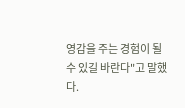영감을 주는 경험이 될 수 있길 바란다"고 말했다.